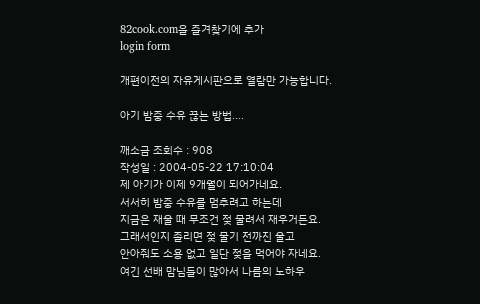82cook.com을 즐겨찾기에 추가
login form

개편이전의 자유게시판으로 열람만 가능합니다.

아기 밤중 수유 끊는 방법....

깨소금 조회수 : 908
작성일 : 2004-05-22 17:10:04
제 아기가 이제 9개월이 되어가네요.
서서히 밤중 수유를 멈추려고 하는데
지금은 재울 때 무조건 젖 물려서 재우거든요.
그래서인지 졸리면 젖 물기 전까진 울고
안아줘도 소용 없고 일단 젖을 먹어야 자네요.
여긴 선배 맘님들이 많아서 나름의 노하우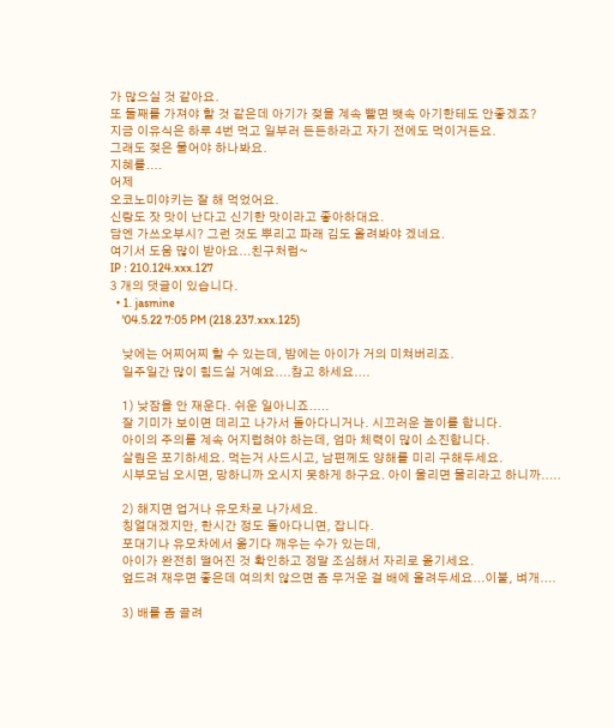가 많으실 것 같아요.
또 둘째를 가져야 할 것 같은데 아기가 젖을 계속 빨면 뱃속 아기한테도 안좋겠죠?
지금 이유식은 하루 4번 먹고 일부러 든든하라고 자기 전에도 먹이거든요.
그래도 젖은 물어야 하나봐요.
지혜를....
어제
오코노미야키는 잘 해 먹었어요.
신랑도 잣 맛이 난다고 신기한 맛이라고 좋아하대요.
담엔 가쓰오부시? 그런 것도 뿌리고 파래 김도 올려봐야 겠네요.
여기서 도움 많이 받아요...친구처럼~
IP : 210.124.xxx.127
3 개의 댓글이 있습니다.
  • 1. jasmine
    '04.5.22 7:05 PM (218.237.xxx.125)

    낮에는 어찌어찌 할 수 있는데, 밤에는 아이가 거의 미쳐버리죠.
    일주일간 많이 힘드실 거예요....참고 하세요....

    1) 낮잠을 안 재운다. 쉬운 일아니죠.....
    잘 기미가 보이면 데리고 나가서 돌아다니거나. 시끄러운 놀이를 합니다.
    아이의 주의를 계속 어지럽혀야 하는데, 엄마 체력이 많이 소진합니다.
    살림은 포기하세요. 먹는거 사드시고, 남편께도 양해를 미리 구해두세요.
    시부모님 오시면, 망하니까 오시지 못하게 하구요. 아이 울리면 물리라고 하니까.....

    2) 해지면 업거나 유모차로 나가세요.
    칭얼대겠지만, 한시간 정도 돌아다니면, 잡니다.
    포대기나 유모차에서 옮기다 깨우는 수가 있는데,
    아이가 완전히 떨어진 것 확인하고 정말 조심해서 자리로 옮기세요.
    엎드려 재우면 좋은데 여의치 않으면 좀 무거운 걸 배에 올려두세요...이불, 벼개....

    3) 배를 좀 골려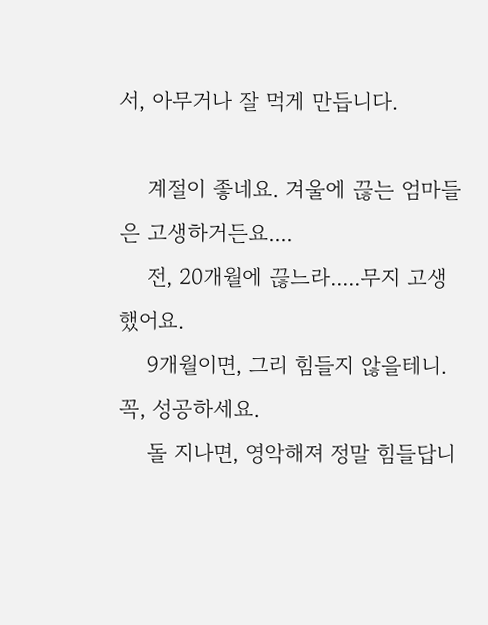서, 아무거나 잘 먹게 만듭니다.

    계절이 좋네요. 겨울에 끊는 엄마들은 고생하거든요....
    전, 20개월에 끊느라.....무지 고생했어요.
    9개월이면, 그리 힘들지 않을테니. 꼭, 성공하세요.
    돌 지나면, 영악해져 정말 힘들답니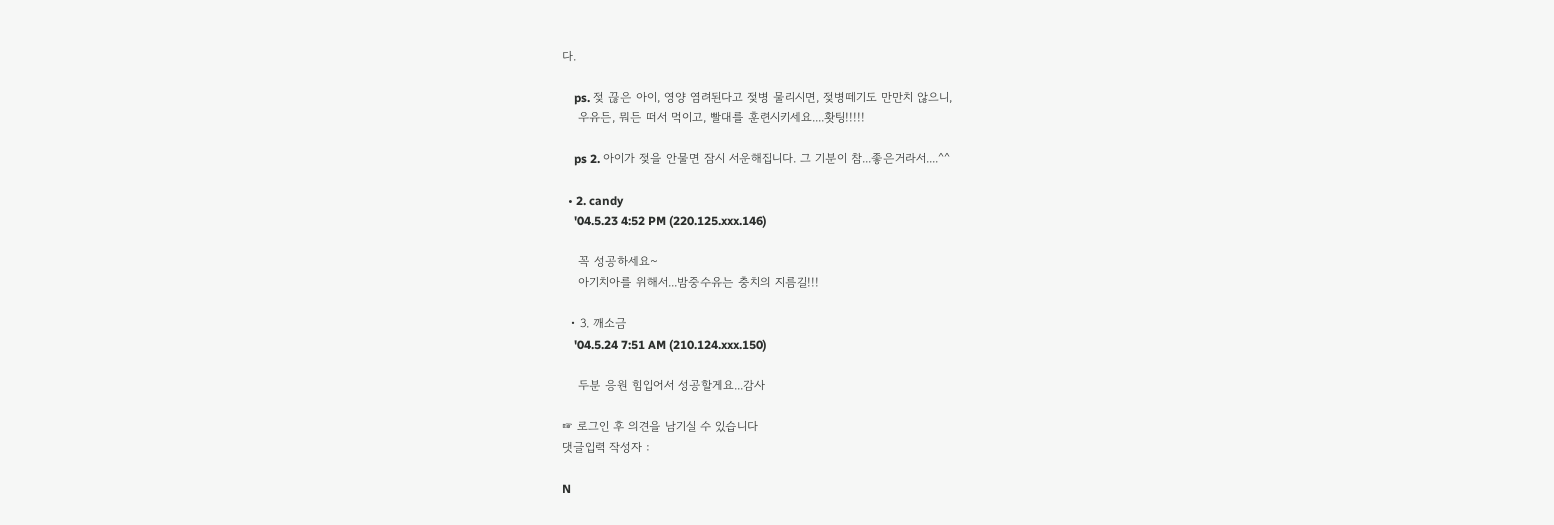다.

    ps. 젖 끊은 아이, 영양 염려된다고 젖병 물리시면, 젖병떼기도 만만치 않으니,
    우유든, 뭐든 떠서 먹이고, 빨대를 훈련시키세요....홧팅!!!!!

    ps 2. 아이가 젖을 안물면 잠시 서운해집니다. 그 기분이 참...좋은거라서....^^

  • 2. candy
    '04.5.23 4:52 PM (220.125.xxx.146)

    꼭 성공하세요~
    아기치아를 위해서...밤중수유는 충치의 지름길!!!

  • 3. 깨소금
    '04.5.24 7:51 AM (210.124.xxx.150)

    두분 응원 힘입어서 성공할게요...감사

☞ 로그인 후 의견을 남기실 수 있습니다
댓글입력 작성자 :

N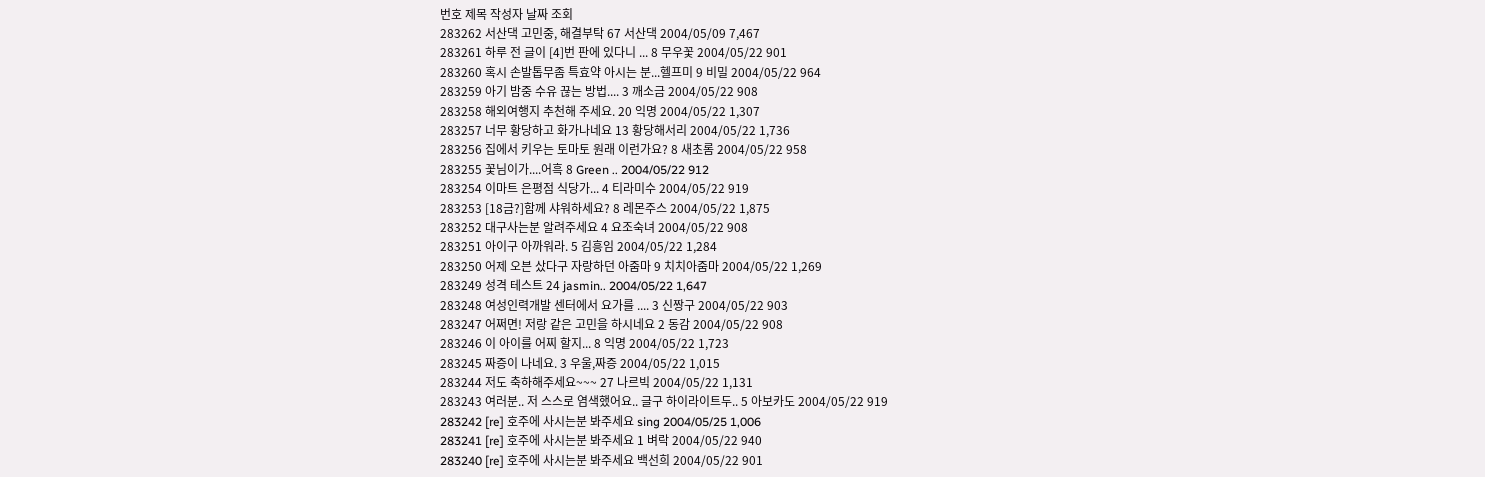번호 제목 작성자 날짜 조회
283262 서산댁 고민중, 해결부탁 67 서산댁 2004/05/09 7,467
283261 하루 전 글이 [4]번 판에 있다니 ... 8 무우꽃 2004/05/22 901
283260 혹시 손발톱무좀 특효약 아시는 분...헬프미 9 비밀 2004/05/22 964
283259 아기 밤중 수유 끊는 방법.... 3 깨소금 2004/05/22 908
283258 해외여행지 추천해 주세요. 20 익명 2004/05/22 1,307
283257 너무 황당하고 화가나네요 13 황당해서리 2004/05/22 1,736
283256 집에서 키우는 토마토 원래 이런가요? 8 새초롬 2004/05/22 958
283255 꽃님이가....어흑 8 Green .. 2004/05/22 912
283254 이마트 은평점 식당가... 4 티라미수 2004/05/22 919
283253 [18금?]함께 샤워하세요? 8 레몬주스 2004/05/22 1,875
283252 대구사는분 알려주세요 4 요조숙녀 2004/05/22 908
283251 아이구 아까워라. 5 김흥임 2004/05/22 1,284
283250 어제 오븐 샀다구 자랑하던 아줌마 9 치치아줌마 2004/05/22 1,269
283249 성격 테스트 24 jasmin.. 2004/05/22 1,647
283248 여성인력개발 센터에서 요가를 .... 3 신짱구 2004/05/22 903
283247 어쩌면! 저랑 같은 고민을 하시네요 2 동감 2004/05/22 908
283246 이 아이를 어찌 할지... 8 익명 2004/05/22 1,723
283245 짜증이 나네요. 3 우울,짜증 2004/05/22 1,015
283244 저도 축하해주세요~~~ 27 나르빅 2004/05/22 1,131
283243 여러분.. 저 스스로 염색했어요.. 글구 하이라이트두.. 5 아보카도 2004/05/22 919
283242 [re] 호주에 사시는분 봐주세요 sing 2004/05/25 1,006
283241 [re] 호주에 사시는분 봐주세요 1 벼락 2004/05/22 940
283240 [re] 호주에 사시는분 봐주세요 백선희 2004/05/22 901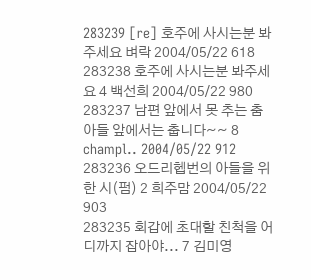283239 [re] 호주에 사시는분 봐주세요 벼락 2004/05/22 618
283238 호주에 사시는분 봐주세요 4 백선희 2004/05/22 980
283237 남편 앞에서 못 추는 춤 아들 앞에서는 춥니다~~ 8 champl.. 2004/05/22 912
283236 오드리헵번의 아들을 위한 시(펌) 2 희주맘 2004/05/22 903
283235 회갑에 초대할 친척을 어디까지 잡아야... 7 김미영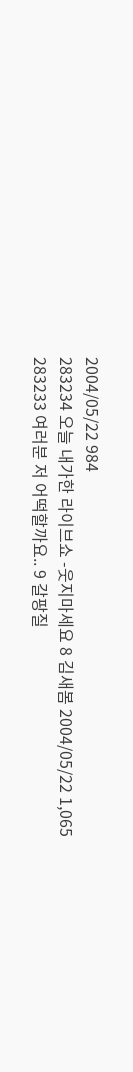2004/05/22 984
283234 오늘 내가한 라이브쇼 -웃지마세요 8 김새봄 2004/05/22 1,065
283233 여러분 저 어떡할까요.. 9 갈팡질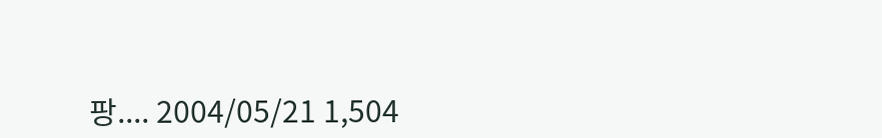팡.... 2004/05/21 1,504